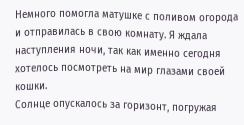Немного помогла матушке с поливом огорода и отправилась в свою комнату. Я ждала наступления ночи, так как именно сегодня хотелось посмотреть на мир глазами своей кошки.
Солнце опускалось за горизонт, погружая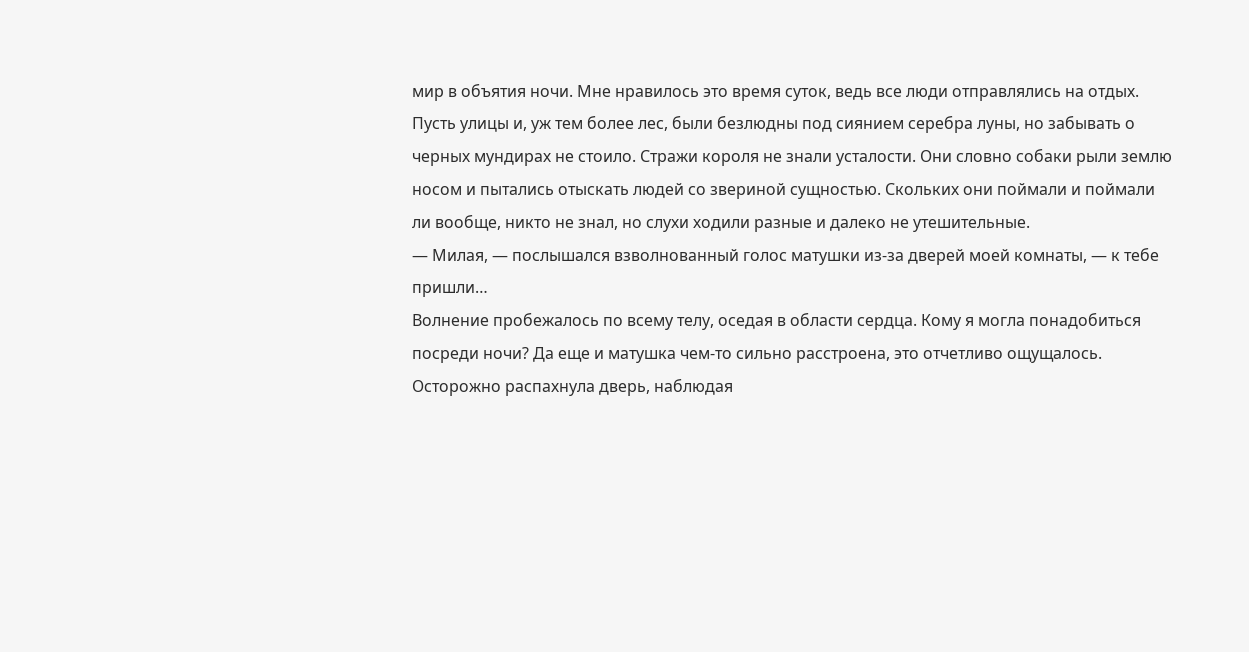мир в объятия ночи. Мне нравилось это время суток, ведь все люди отправлялись на отдых. Пусть улицы и, уж тем более лес, были безлюдны под сиянием серебра луны, но забывать о черных мундирах не стоило. Стражи короля не знали усталости. Они словно собаки рыли землю носом и пытались отыскать людей со звериной сущностью. Скольких они поймали и поймали ли вообще, никто не знал, но слухи ходили разные и далеко не утешительные.
— Милая, — послышался взволнованный голос матушки из-за дверей моей комнаты, — к тебе пришли…
Волнение пробежалось по всему телу, оседая в области сердца. Кому я могла понадобиться посреди ночи? Да еще и матушка чем-то сильно расстроена, это отчетливо ощущалось.
Осторожно распахнула дверь, наблюдая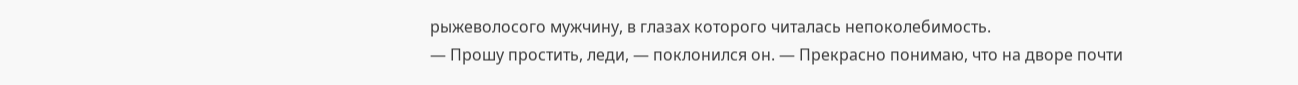рыжеволосого мужчину, в глазах которого читалась непоколебимость.
— Прошу простить, леди, — поклонился он. — Прекрасно понимаю, что на дворе почти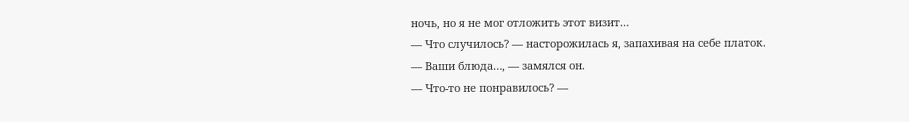ночь, но я не мог отложить этот визит…
— Что случилось? — насторожилась я, запахивая на себе платок.
— Ваши блюда…, — замялся он.
— Что-то не понравилось? —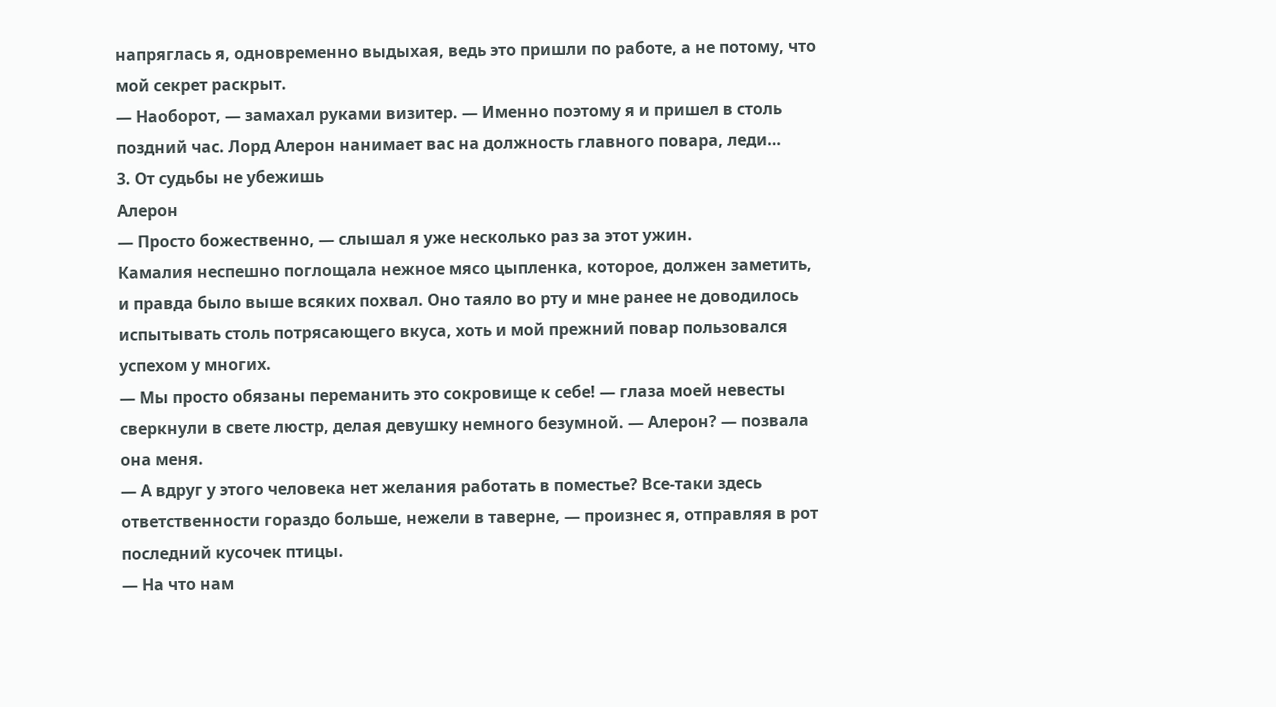напряглась я, одновременно выдыхая, ведь это пришли по работе, а не потому, что мой секрет раскрыт.
— Наоборот, — замахал руками визитер. — Именно поэтому я и пришел в столь поздний час. Лорд Алерон нанимает вас на должность главного повара, леди…
3. От судьбы не убежишь
Алерон
— Просто божественно, — слышал я уже несколько раз за этот ужин.
Камалия неспешно поглощала нежное мясо цыпленка, которое, должен заметить, и правда было выше всяких похвал. Оно таяло во рту и мне ранее не доводилось испытывать столь потрясающего вкуса, хоть и мой прежний повар пользовался успехом у многих.
— Мы просто обязаны переманить это сокровище к себе! — глаза моей невесты сверкнули в свете люстр, делая девушку немного безумной. — Алерон? — позвала она меня.
— А вдруг у этого человека нет желания работать в поместье? Все-таки здесь ответственности гораздо больше, нежели в таверне, — произнес я, отправляя в рот последний кусочек птицы.
— На что нам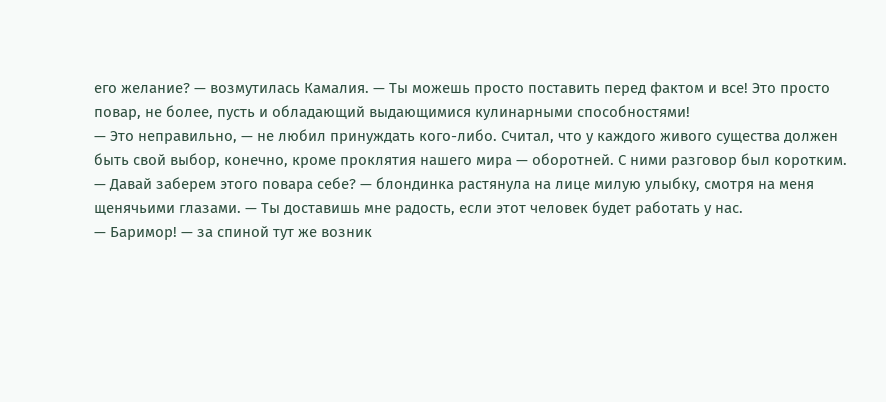его желание? — возмутилась Камалия. — Ты можешь просто поставить перед фактом и все! Это просто повар, не более, пусть и обладающий выдающимися кулинарными способностями!
— Это неправильно, — не любил принуждать кого-либо. Считал, что у каждого живого существа должен быть свой выбор, конечно, кроме проклятия нашего мира — оборотней. С ними разговор был коротким.
— Давай заберем этого повара себе? — блондинка растянула на лице милую улыбку, смотря на меня щенячьими глазами. — Ты доставишь мне радость, если этот человек будет работать у нас.
— Баримор! — за спиной тут же возник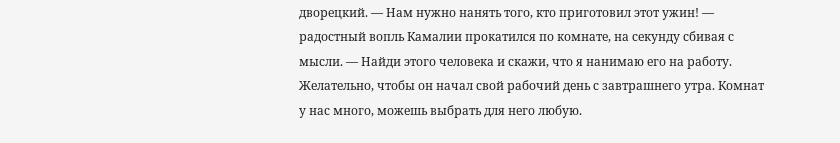дворецкий. — Нам нужно нанять того, кто приготовил этот ужин! — радостный вопль Камалии прокатился по комнате, на секунду сбивая с мысли. — Найди этого человека и скажи, что я нанимаю его на работу. Желательно, чтобы он начал свой рабочий день с завтрашнего утра. Комнат у нас много, можешь выбрать для него любую.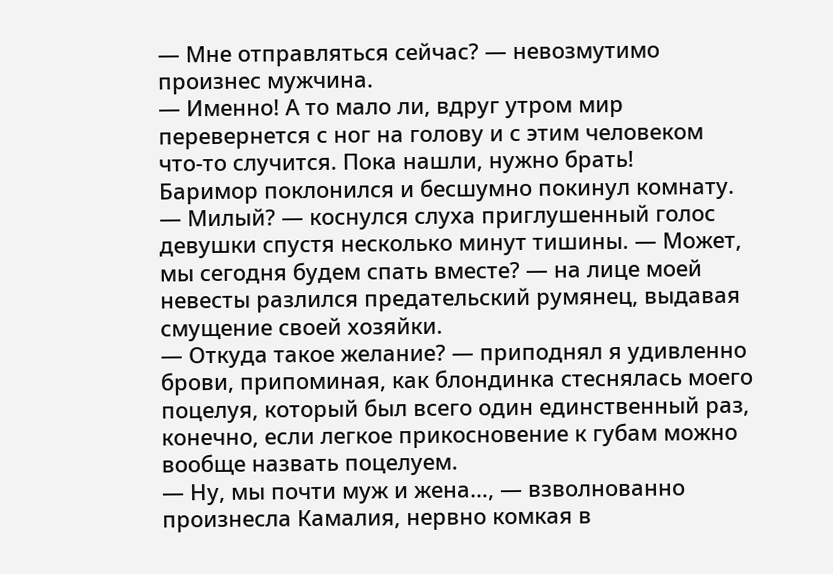— Мне отправляться сейчас? — невозмутимо произнес мужчина.
— Именно! А то мало ли, вдруг утром мир перевернется с ног на голову и с этим человеком что-то случится. Пока нашли, нужно брать!
Баримор поклонился и бесшумно покинул комнату.
— Милый? — коснулся слуха приглушенный голос девушки спустя несколько минут тишины. — Может, мы сегодня будем спать вместе? — на лице моей невесты разлился предательский румянец, выдавая смущение своей хозяйки.
— Откуда такое желание? — приподнял я удивленно брови, припоминая, как блондинка стеснялась моего поцелуя, который был всего один единственный раз, конечно, если легкое прикосновение к губам можно вообще назвать поцелуем.
— Ну, мы почти муж и жена…, — взволнованно произнесла Камалия, нервно комкая в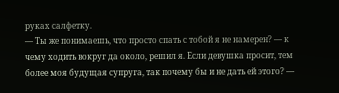руках салфетку.
— Ты же понимаешь, что просто спать с тобой я не намерен? — к чему ходить вокруг да около, решил я. Если девушка просит, тем более моя будущая супруга, так почему бы и не дать ей этого? —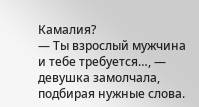Камалия?
— Ты взрослый мужчина и тебе требуется…, — девушка замолчала, подбирая нужные слова.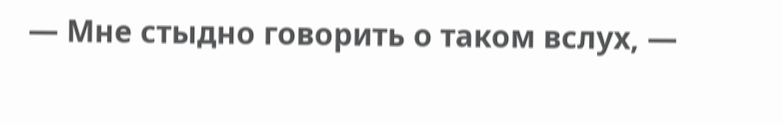— Мне стыдно говорить о таком вслух, —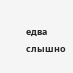едва слышно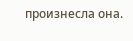произнесла она.